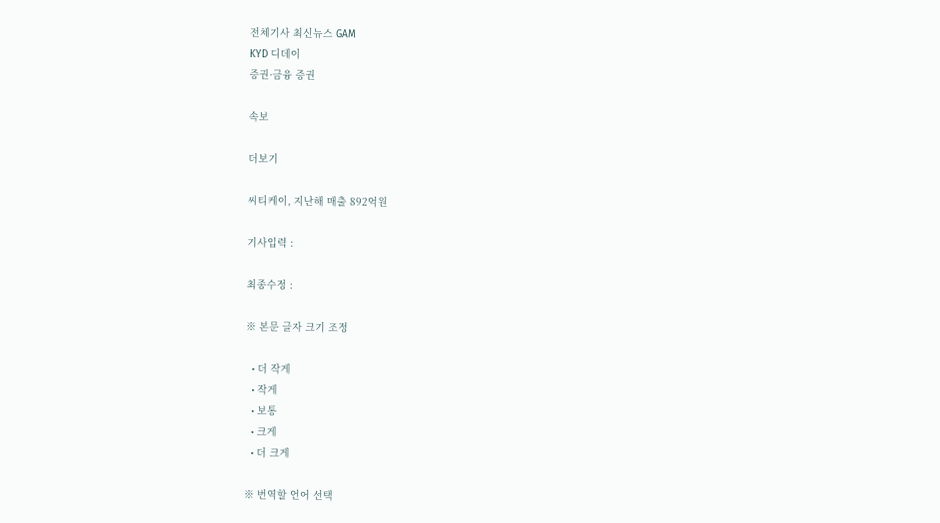전체기사 최신뉴스 GAM
KYD 디데이
증권·금융 증권

속보

더보기

씨티케이, 지난해 매출 892억원

기사입력 :

최종수정 :

※ 본문 글자 크기 조정

  • 더 작게
  • 작게
  • 보통
  • 크게
  • 더 크게

※ 번역할 언어 선택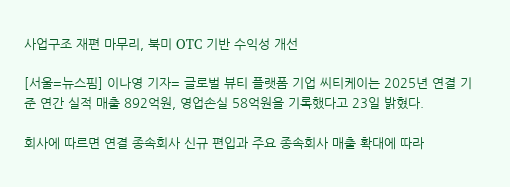사업구조 재편 마무리, 북미 OTC 기반 수익성 개선

[서울=뉴스핌] 이나영 기자= 글로벌 뷰티 플랫폼 기업 씨티케이는 2025년 연결 기준 연간 실적 매출 892억원, 영업손실 58억원을 기록했다고 23일 밝혔다.

회사에 따르면 연결 종속회사 신규 편입과 주요 종속회사 매출 확대에 따라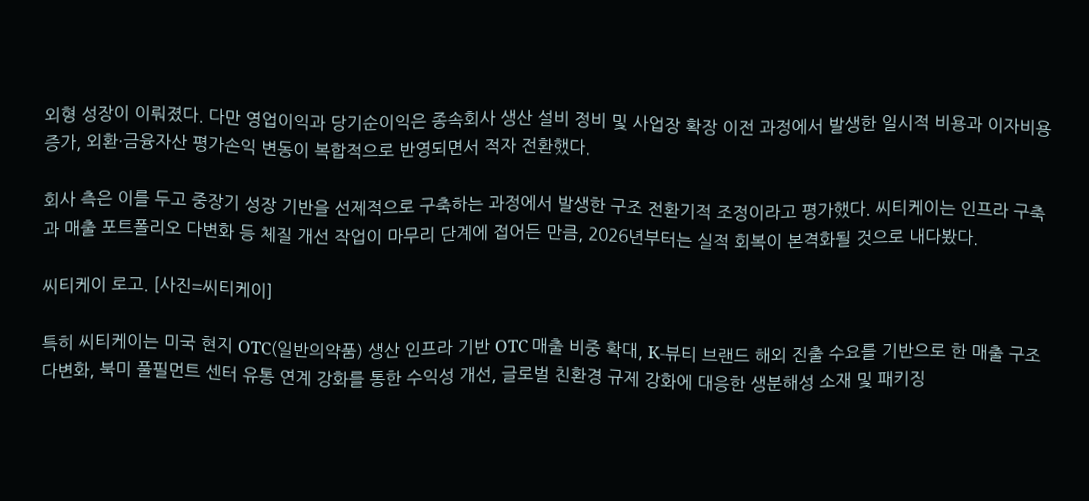외형 성장이 이뤄졌다. 다만 영업이익과 당기순이익은 종속회사 생산 설비 정비 및 사업장 확장 이전 과정에서 발생한 일시적 비용과 이자비용 증가, 외환·금융자산 평가손익 변동이 복합적으로 반영되면서 적자 전환했다.

회사 측은 이를 두고 중장기 성장 기반을 선제적으로 구축하는 과정에서 발생한 구조 전환기적 조정이라고 평가했다. 씨티케이는 인프라 구축과 매출 포트폴리오 다변화 등 체질 개선 작업이 마무리 단계에 접어든 만큼, 2026년부터는 실적 회복이 본격화될 것으로 내다봤다.

씨티케이 로고. [사진=씨티케이]

특히 씨티케이는 미국 현지 OTC(일반의약품) 생산 인프라 기반 OTC 매출 비중 확대, K-뷰티 브랜드 해외 진출 수요를 기반으로 한 매출 구조 다변화, 북미 풀필먼트 센터 유통 연계 강화를 통한 수익성 개선, 글로벌 친환경 규제 강화에 대응한 생분해성 소재 및 패키징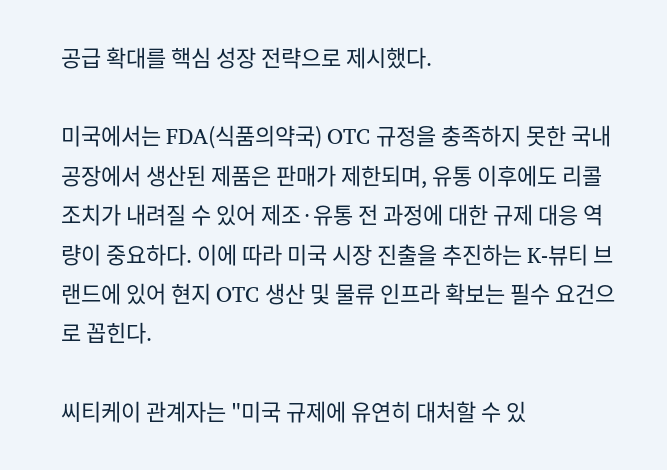공급 확대를 핵심 성장 전략으로 제시했다.

미국에서는 FDA(식품의약국) OTC 규정을 충족하지 못한 국내 공장에서 생산된 제품은 판매가 제한되며, 유통 이후에도 리콜 조치가 내려질 수 있어 제조·유통 전 과정에 대한 규제 대응 역량이 중요하다. 이에 따라 미국 시장 진출을 추진하는 K-뷰티 브랜드에 있어 현지 OTC 생산 및 물류 인프라 확보는 필수 요건으로 꼽힌다.

씨티케이 관계자는 "미국 규제에 유연히 대처할 수 있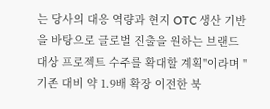는 당사의 대응 역량과 현지 OTC 생산 기반을 바탕으로 글로벌 진출을 원하는 브랜드 대상 프로젝트 수주를 확대할 계획"이라며 "기존 대비 약 1.9배 확장 이전한 북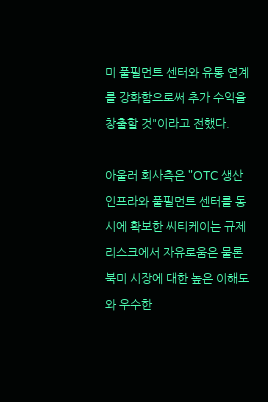미 풀필먼트 센터와 유통 연계를 강화함으로써 추가 수익을 창출할 것"이라고 전했다.

아울러 회사측은 "OTC 생산 인프라와 풀필먼트 센터를 동시에 확보한 씨티케이는 규제 리스크에서 자유로움은 물론 북미 시장에 대한 높은 이해도와 우수한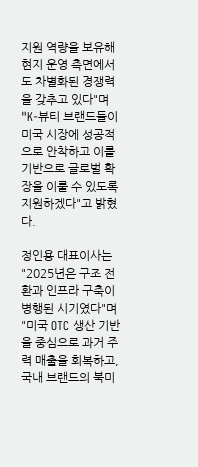지원 역량을 보유해 현지 운영 측면에서도 차별화된 경쟁력을 갖추고 있다"며 "K-뷰티 브랜드들이 미국 시장에 성공적으로 안착하고 이를 기반으로 글로벌 확장을 이룰 수 있도록 지원하겠다"고 밝혔다.

정인용 대표이사는 "2025년은 구조 전환과 인프라 구축이 병행된 시기였다"며 "미국 OTC 생산 기반을 중심으로 과거 주력 매출을 회복하고, 국내 브랜드의 북미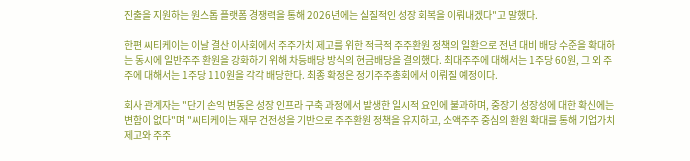진출을 지원하는 원스톱 플랫폼 경쟁력을 통해 2026년에는 실질적인 성장 회복을 이뤄내겠다"고 말했다.

한편 씨티케이는 이날 결산 이사회에서 주주가치 제고를 위한 적극적 주주환원 정책의 일환으로 전년 대비 배당 수준을 확대하는 동시에 일반주주 환원을 강화하기 위해 차등배당 방식의 현금배당을 결의했다. 최대주주에 대해서는 1주당 60원, 그 외 주주에 대해서는 1주당 110원을 각각 배당한다. 최종 확정은 정기주주총회에서 이뤄질 예정이다.

회사 관계자는 "단기 손익 변동은 성장 인프라 구축 과정에서 발생한 일시적 요인에 불과하며, 중장기 성장성에 대한 확신에는 변함이 없다"며 "씨티케이는 재무 건전성을 기반으로 주주환원 정책을 유지하고, 소액주주 중심의 환원 확대를 통해 기업가치 제고와 주주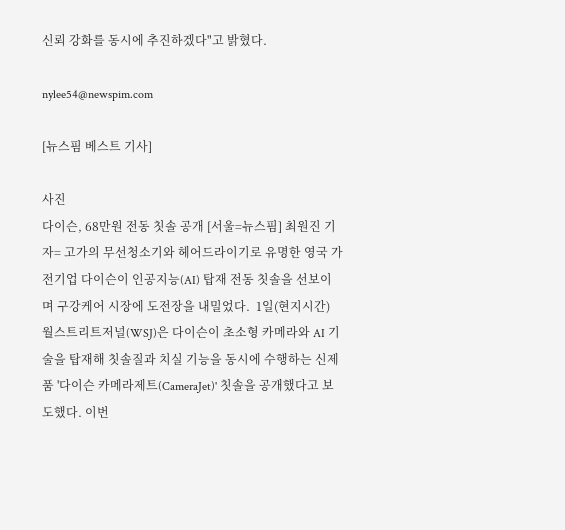신뢰 강화를 동시에 추진하겠다"고 밝혔다.

nylee54@newspim.com

[뉴스핌 베스트 기사]

사진
다이슨, 68만원 전동 칫솔 공개 [서울=뉴스핌] 최원진 기자= 고가의 무선청소기와 헤어드라이기로 유명한 영국 가전기업 다이슨이 인공지능(AI) 탑재 전동 칫솔을 선보이며 구강케어 시장에 도전장을 내밀었다.  1일(현지시간) 월스트리트저널(WSJ)은 다이슨이 초소형 카메라와 AI 기술을 탑재해 칫솔질과 치실 기능을 동시에 수행하는 신제품 '다이슨 카메라제트(CameraJet)' 칫솔을 공개했다고 보도했다. 이번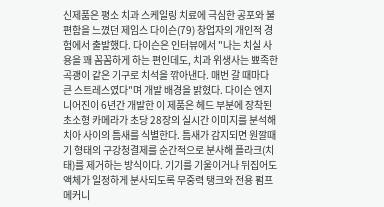신제품은 평소 치과 스케일링 치료에 극심한 공포와 불편함을 느꼈던 제임스 다이슨(79) 창업자의 개인적 경험에서 출발했다. 다이슨은 인터뷰에서 "나는 치실 사용을 꽤 꼼꼼하게 하는 편인데도, 치과 위생사는 뾰족한 곡괭이 같은 기구로 치석을 깎아낸다. 매번 갈 때마다 큰 스트레스였다"며 개발 배경을 밝혔다. 다이슨 엔지니어진이 6년간 개발한 이 제품은 헤드 부분에 장착된 초소형 카메라가 초당 28장의 실시간 이미지를 분석해 치아 사이의 틈새를 식별한다. 틈새가 감지되면 원깔때기 형태의 구강청결제를 순간적으로 분사해 플라크(치태)를 제거하는 방식이다. 기기를 기울이거나 뒤집어도 액체가 일정하게 분사되도록 무중력 탱크와 전용 펌프 메커니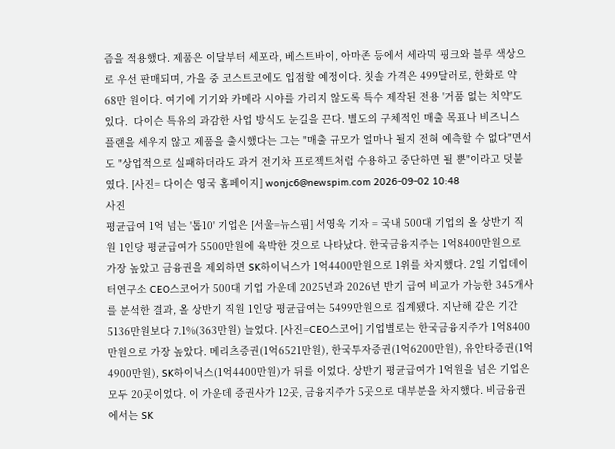즘을 적용했다. 제품은 이달부터 세포라, 베스트바이, 아마존 등에서 세라믹 핑크와 블루 색상으로 우선 판매되며, 가을 중 코스트코에도 입점할 예정이다. 칫솔 가격은 499달러로, 한화로 약 68만 원이다. 여기에 기기와 카메라 시야를 가리지 않도록 특수 제작된 전용 '거품 없는 치약'도 있다.  다이슨 특유의 과감한 사업 방식도 눈길을 끈다. 별도의 구체적인 매출 목표나 비즈니스 플랜을 세우지 않고 제품을 출시했다는 그는 "매출 규모가 얼마나 될지 전혀 예측할 수 없다"면서도 "상업적으로 실패하더라도 과거 전기차 프로젝트처럼 수용하고 중단하면 될 뿐"이라고 덧붙였다. [사진= 다이슨 영국 홈페이지] wonjc6@newspim.com 2026-09-02 10:48
사진
평균급여 1억 넘는 '톱10' 기업은 [서울=뉴스핌] 서영욱 기자 = 국내 500대 기업의 올 상반기 직원 1인당 평균급여가 5500만원에 육박한 것으로 나타났다. 한국금융지주는 1억8400만원으로 가장 높았고 금융권을 제외하면 SK하이닉스가 1억4400만원으로 1위를 차지했다. 2일 기업데이터연구소 CEO스코어가 500대 기업 가운데 2025년과 2026년 반기 급여 비교가 가능한 345개사를 분석한 결과, 올 상반기 직원 1인당 평균급여는 5499만원으로 집계됐다. 지난해 같은 기간 5136만원보다 7.1%(363만원) 늘었다. [사진=CEO스코어] 기업별로는 한국금융지주가 1억8400만원으로 가장 높았다. 메리츠증권(1억6521만원), 한국투자증권(1억6200만원), 유안타증권(1억4900만원), SK하이닉스(1억4400만원)가 뒤를 이었다. 상반기 평균급여가 1억원을 넘은 기업은 모두 20곳이었다. 이 가운데 증권사가 12곳, 금융지주가 5곳으로 대부분을 차지했다. 비금융권에서는 SK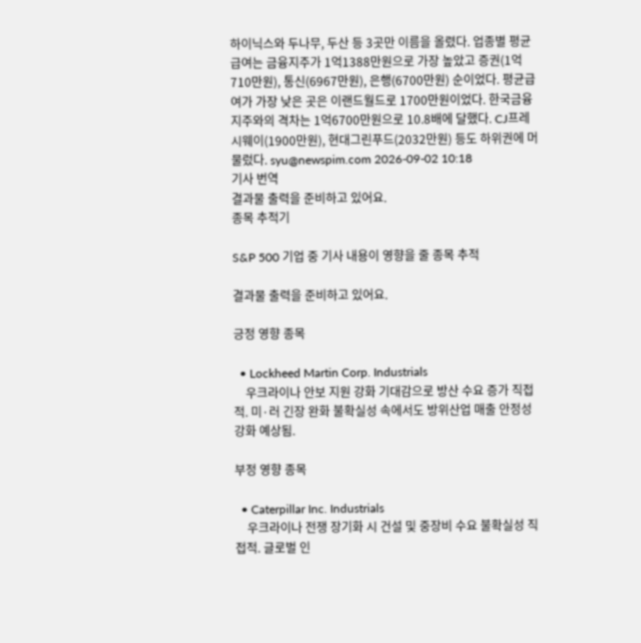하이닉스와 두나무, 두산 등 3곳만 이름을 올렸다. 업종별 평균급여는 금융지주가 1억1388만원으로 가장 높았고 증권(1억710만원), 통신(6967만원), 은행(6700만원) 순이었다. 평균급여가 가장 낮은 곳은 이랜드월드로 1700만원이었다. 한국금융지주와의 격차는 1억6700만원으로 10.8배에 달했다. CJ프레시웨이(1900만원), 현대그린푸드(2032만원) 등도 하위권에 머물렀다. syu@newspim.com 2026-09-02 10:18
기사 번역
결과물 출력을 준비하고 있어요.
종목 추적기

S&P 500 기업 중 기사 내용이 영향을 줄 종목 추적

결과물 출력을 준비하고 있어요.

긍정 영향 종목

  • Lockheed Martin Corp. Industrials
    우크라이나 안보 지원 강화 기대감으로 방산 수요 증가 직접적. 미·러 긴장 완화 불확실성 속에서도 방위산업 매출 안정성 강화 예상됨.

부정 영향 종목

  • Caterpillar Inc. Industrials
    우크라이나 전쟁 장기화 시 건설 및 중장비 수요 불확실성 직접적. 글로벌 인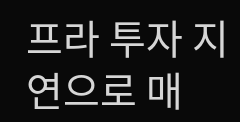프라 투자 지연으로 매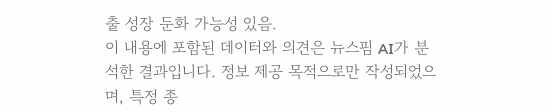출 성장 둔화 가능성 있음.
이 내용에 포함된 데이터와 의견은 뉴스핌 AI가 분석한 결과입니다. 정보 제공 목적으로만 작성되었으며, 특정 종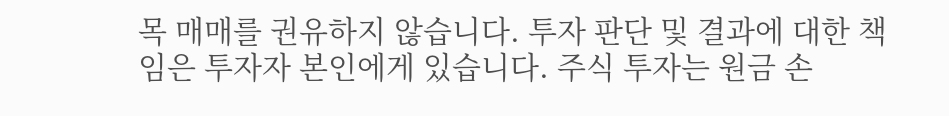목 매매를 권유하지 않습니다. 투자 판단 및 결과에 대한 책임은 투자자 본인에게 있습니다. 주식 투자는 원금 손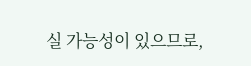실 가능성이 있으므로,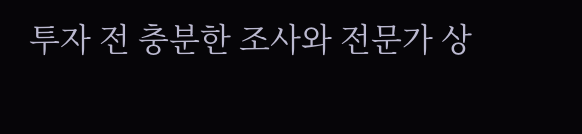투자 전 충분한 조사와 전문가 상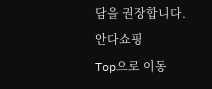담을 권장합니다.
안다쇼핑
Top으로 이동